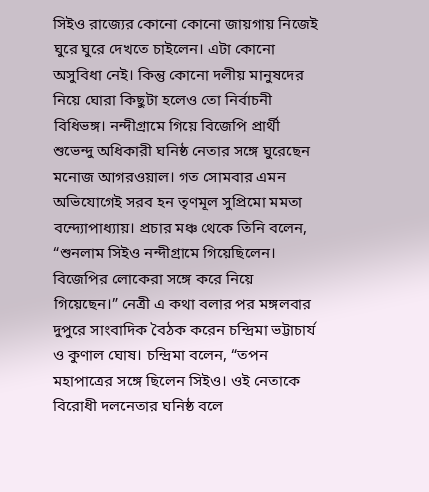সিইও রাজ্যের কোনো কোনো জায়গায় নিজেই ঘুরে ঘুরে দেখতে চাইলেন। এটা কোনো অসুবিধা নেই। কিন্তু কোনো দলীয় মানুষদের নিয়ে ঘোরা কিছুটা হলেও তো নির্বাচনী বিধিভঙ্গ। নন্দীগ্রামে গিয়ে বিজেপি প্রার্থী শুভেন্দু অধিকারী ঘনিষ্ঠ নেতার সঙ্গে ঘুরেছেন মনোজ আগরওয়াল। গত সোমবার এমন অভিযোগেই সরব হন তৃণমূল সুপ্রিমো মমতা বন্দ্যোপাধ্যায়। প্রচার মঞ্চ থেকে তিনি বলেন, “শুনলাম সিইও নন্দীগ্রামে গিয়েছিলেন। বিজেপির লোকেরা সঙ্গে করে নিয়ে গিয়েছেন।” নেত্রী এ কথা বলার পর মঙ্গলবার দুপুরে সাংবাদিক বৈঠক করেন চন্দ্রিমা ভট্টাচার্য ও কুণাল ঘোষ। চন্দ্রিমা বলেন, “তপন মহাপাত্রের সঙ্গে ছিলেন সিইও। ওই নেতাকে বিরোধী দলনেতার ঘনিষ্ঠ বলে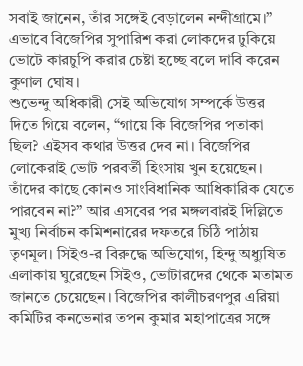সবাই জানেন, তাঁর সঙ্গেই বেড়ালেন নন্দীগ্রামে।” এভাবে বিজেপির সুপারিশ করা লোকদের ঢুকিয়ে ভোটে কারচুপি করার চেষ্টা হচ্ছে বলে দাবি করেন কুণাল ঘোষ।
শুভেন্দু অধিকারী সেই অভিযোগ সম্পর্কে উত্তর দিতে গিয়ে বলেন, “গায়ে কি বিজেপির পতাকা ছিল? এইসব কথার উত্তর দেব না। বিজেপির লোকেরাই ভোট পরবর্তী হিংসায় খুন হয়েছেন। তাঁদের কাছে কোনও সাংবিধানিক আধিকারিক যেতে পারবেন না?” আর এসবের পর মঙ্গলবারই দিল্লিতে মুখ্য নির্বাচন কমিশনারের দফতরে চিঠি পাঠায় তৃণমূল। সিইও-র বিরুদ্ধে অভিযোগ, হিন্দু অধ্যুষিত এলাকায় ঘুরেছেন সিইও, ভোটারদের থেকে মতামত জানতে চেয়েছেন। বিজেপির কালীচরণপুর এরিয়া কমিটির কনভেনার তপন কুমার মহাপাত্রের সঙ্গে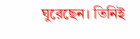ঘুরেছেন। তিনিই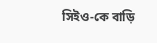সিইও-কে বাড়ি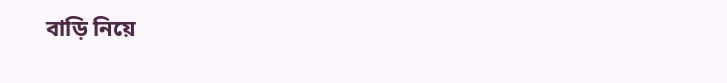বাড়ি নিয়ে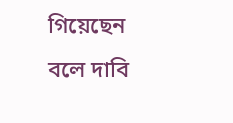গিয়েছেন বলে দাবি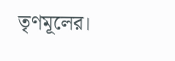তৃণমূলের।